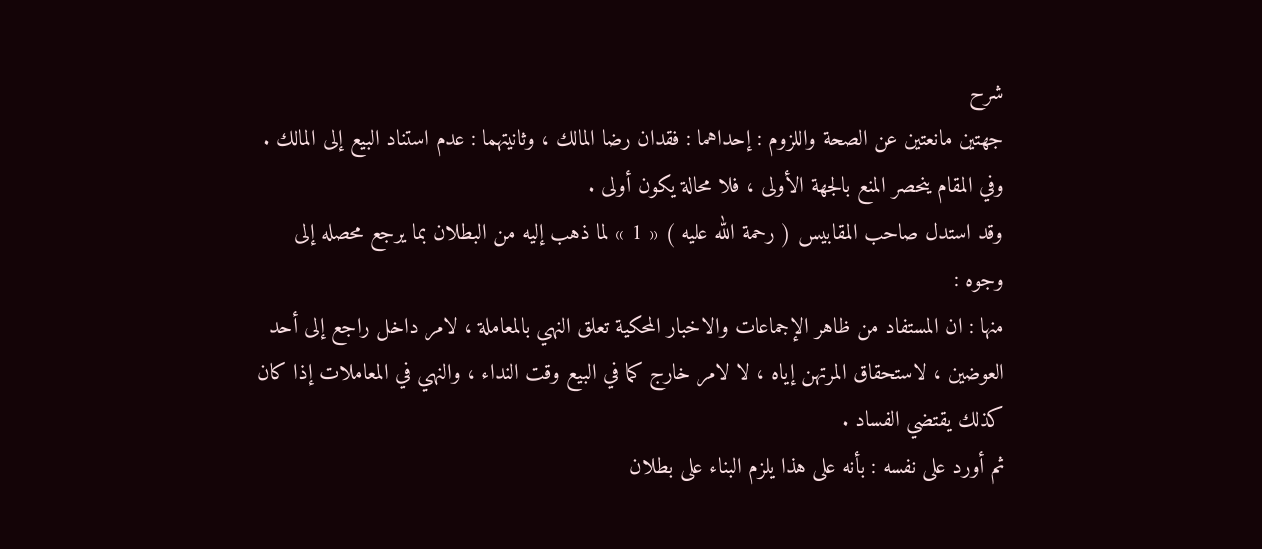شرح
جهتين مانعتين عن الصحة واللزوم : إحداهما : فقدان رضا المالك ، وثانيتهما : عدم استناد البيع إلى المالك .
وفي المقام ينحصر المنع بالجهة الأولى ، فلا محالة يكون أولى .
وقد استدل صاحب المقابيس ( رحمة الله عليه ) « 1 » لما ذهب إليه من البطلان بما يرجع محصله إلى وجوه :
منها : ان المستفاد من ظاهر الإجماعات والاخبار المحكية تعلق النهي بالمعاملة ، لامر داخل راجع إلى أحد العوضين ، لاستحقاق المرتهن إياه ، لا لامر خارج كما في البيع وقت النداء ، والنهي في المعاملات إذا كان كذلك يقتضي الفساد .
ثم أورد على نفسه : بأنه على هذا يلزم البناء على بطلان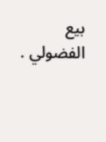بيع الفضولي .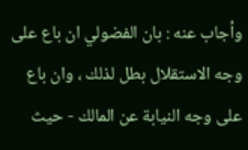وأجاب عنه : بان الفضولي ان باع على وجه الاستقلال بطل لذلك ، وان باع على وجه النيابة عن المالك - حيث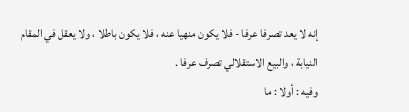إنه لا يعد تصرفا عرفا - فلا يكون منهيا عنه ، فلا يكون باطلا ، ولا يعقل في المقام النيابة ، والبيع الاستقلالي تصرف عرفا .
وفيه : أولا : ما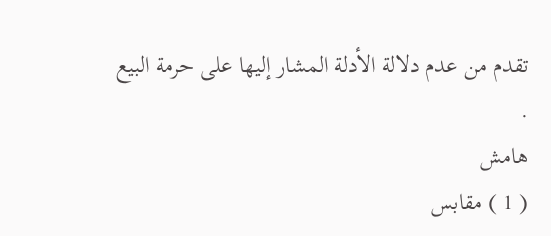تقدم من عدم دلالة الأدلة المشار إليها على حرمة البيع .
هامش
( 1 ) مقابس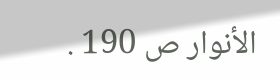الأنوار ص 190 .